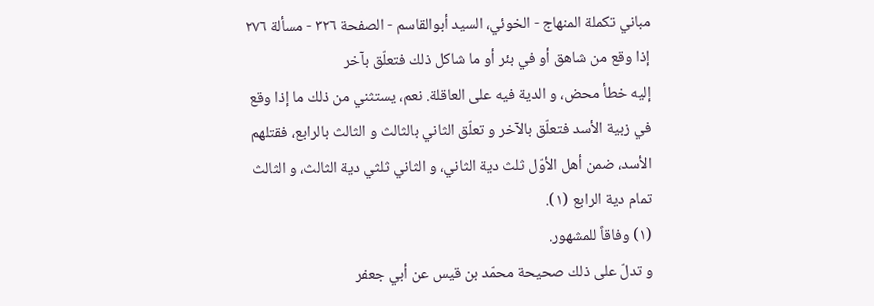مباني تكملة المنهاج - الخوئي، السيد أبوالقاسم - الصفحة ٣٢٦ - مسألة ٢٧٦ إذا وقع من شاهق أو في بئر أو ما شاكل ذلك فتعلّق بآخر
إليه خطأ محض، و الدية فيه على العاقلة. نعم، يستثني من ذلك ما إذا وقع في زبية الأسد فتعلّق بالآخر و تعلّق الثاني بالثالث و الثالث بالرابع، فقتلهم الأسد، ضمن أهل الأوّل ثلث دية الثاني، و الثاني ثلثي دية الثالث، و الثالث تمام دية الرابع (١).
(١) وفاقاً للمشهور.
و تدلّ على ذلك صحيحة محمّد بن قيس عن أبي جعفر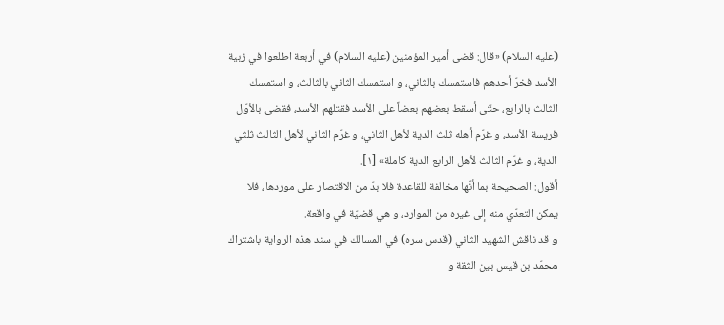(عليه السلام) «قال: قضى أمير المؤمنين (عليه السلام) في أربعة اطلعوا في زبية الأسد فخرّ أحدهم فاستمسك بالثاني، و استمسك الثاني بالثالث، و استمسك الثالث بالرابع، حتّى أسقط بعضهم بعضاً على الأسد فقتلهم الأسد، فقضى بالأوّل فريسة الأسد، و غرّم أهله ثلث الدية لأهل الثاني، و غرّم الثاني لأهل الثالث ثلثي الدية، و غرّم الثالث لأهل الرابع الدية كاملة» [١].
أقول: الصحيحة بما أنّها مخالفة للقاعدة فلا بدّ من الاقتصار على موردها، فلا يمكن التعدّي منه إلى غيره من الموارد، و هي قضيّة في واقعة.
و قد ناقش الشهيد الثاني (قدس سره) في المسالك في سند هذه الرواية باشتراك محمّد بن قيس بين الثقة و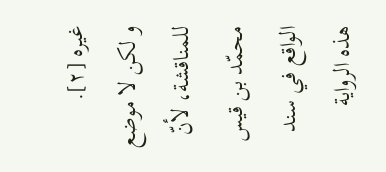غيره [٢].
و لكن لا موضع للمناقشة، لأنّ محمّد بن قيس الواقع في سند هذه الرواية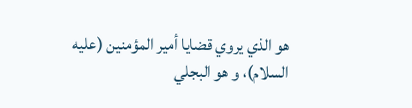هو الذي يروي قضايا أمير المؤمنين (عليه السلام)، و هو البجلي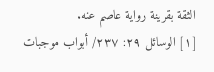الثقة بقرينة رواية عاصم عنه.
[١] الوسائل ٢٩: ٢٣٧/ أبواب موجبات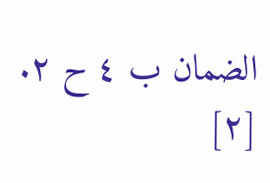الضمان ب ٤ ح ٢.
[٢]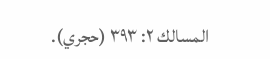المسالك ٢: ٣٩٣ (حجري).